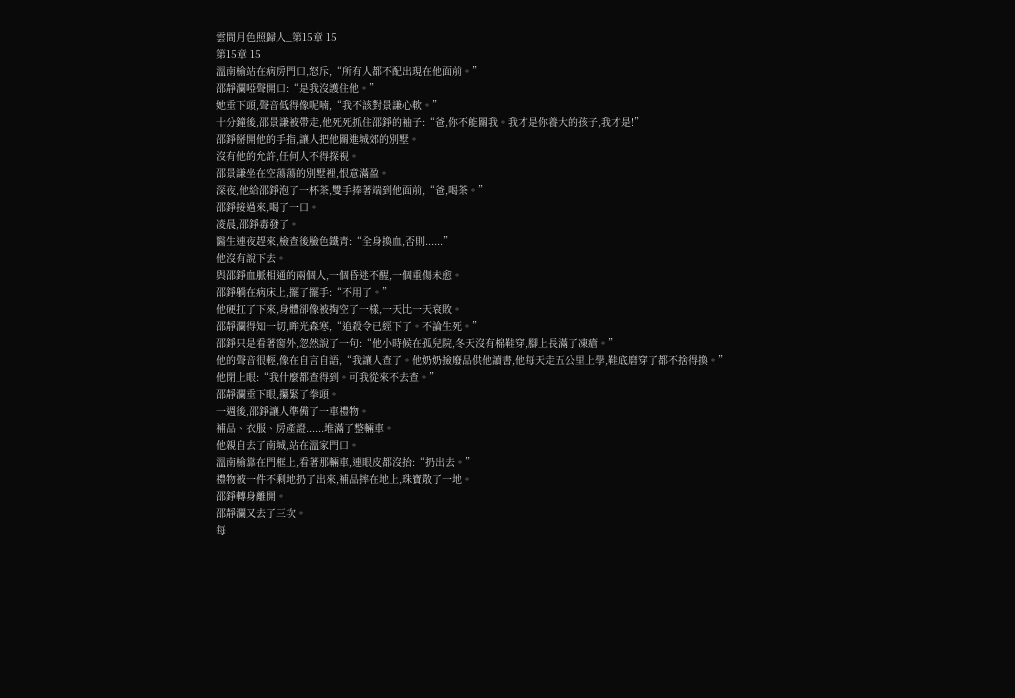雲間月色照歸人_第15章 15
第15章 15
溫南榆站在病房門口,怒斥,“所有人都不配出現在他面前。”
邵靜瀾啞聲開口:“是我沒護住他。”
她垂下頭,聲音低得像呢喃,“我不該對景謙心軟。”
十分鐘後,邵景謙被帶走,他死死抓住邵錚的袖子:“爸,你不能關我。我才是你養大的孩子,我才是!”
邵錚掰開他的手指,讓人把他關進城郊的別墅。
沒有他的允許,任何人不得探視。
邵景謙坐在空蕩蕩的別墅裡,恨意滿盈。
深夜,他給邵錚泡了一杯茶,雙手捧著端到他面前,“爸,喝茶。”
邵錚接過來,喝了一口。
凌晨,邵錚毒發了。
醫生連夜趕來,檢查後臉色鐵青:“全身換血,否則......”
他沒有說下去。
與邵錚血脈相通的兩個人,一個昏迷不醒,一個重傷未愈。
邵錚躺在病床上,擺了擺手:“不用了。”
他硬扛了下來,身體卻像被掏空了一樣,一天比一天衰敗。
邵靜瀾得知一切,眸光森寒,“追殺令已經下了。不論生死。”
邵錚只是看著窗外,忽然說了一句:“他小時候在孤兒院,冬天沒有棉鞋穿,腳上長滿了凍瘡。”
他的聲音很輕,像在自言自語,“我讓人查了。他奶奶撿廢品供他讀書,他每天走五公里上學,鞋底磨穿了都不捨得換。”
他閉上眼:“我什麼都查得到。可我從來不去查。”
邵靜瀾垂下眼,攥緊了拳頭。
一週後,邵錚讓人準備了一車禮物。
補品、衣服、房產證......堆滿了整輛車。
他親自去了南城,站在溫家門口。
溫南榆靠在門框上,看著那輛車,連眼皮都沒抬:“扔出去。”
禮物被一件不剩地扔了出來,補品摔在地上,珠寶散了一地。
邵錚轉身離開。
邵靜瀾又去了三次。
每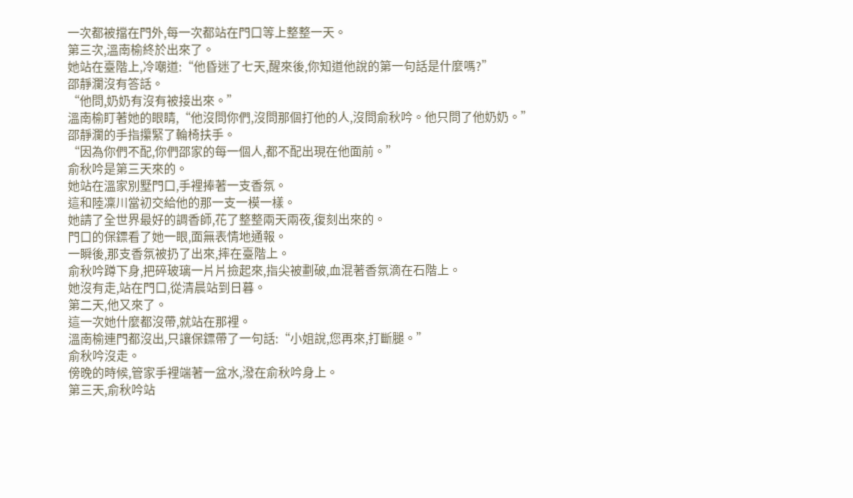一次都被擋在門外,每一次都站在門口等上整整一天。
第三次,溫南榆終於出來了。
她站在臺階上,冷嘲道:“他昏迷了七天,醒來後,你知道他說的第一句話是什麼嗎?”
邵靜瀾沒有答話。
“他問,奶奶有沒有被接出來。”
溫南榆盯著她的眼睛,“他沒問你們,沒問那個打他的人,沒問俞秋吟。他只問了他奶奶。”
邵靜瀾的手指攥緊了輪椅扶手。
“因為你們不配,你們邵家的每一個人,都不配出現在他面前。”
俞秋吟是第三天來的。
她站在溫家別墅門口,手裡捧著一支香氛。
這和陸凜川當初交給他的那一支一模一樣。
她請了全世界最好的調香師,花了整整兩天兩夜,復刻出來的。
門口的保鏢看了她一眼,面無表情地通報。
一瞬後,那支香氛被扔了出來,摔在臺階上。
俞秋吟蹲下身,把碎玻璃一片片撿起來,指尖被劃破,血混著香氛滴在石階上。
她沒有走,站在門口,從清晨站到日暮。
第二天,他又來了。
這一次她什麼都沒帶,就站在那裡。
溫南榆連門都沒出,只讓保鏢帶了一句話:“小姐說,您再來,打斷腿。”
俞秋吟沒走。
傍晚的時候,管家手裡端著一盆水,潑在俞秋吟身上。
第三天,俞秋吟站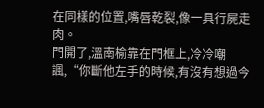在同樣的位置,嘴唇乾裂,像一具行屍走肉。
門開了,溫南榆靠在門框上,冷冷嘲諷,“你斷他左手的時候,有沒有想過今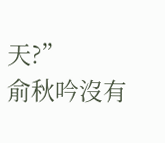天?”
俞秋吟沒有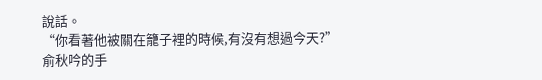說話。
“你看著他被關在籠子裡的時候,有沒有想過今天?”
俞秋吟的手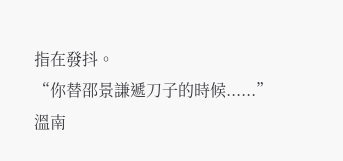指在發抖。
“你替邵景謙遞刀子的時候......”
溫南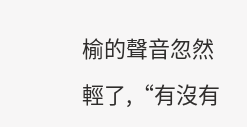榆的聲音忽然輕了,“有沒有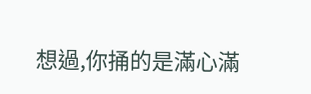想過,你捅的是滿心滿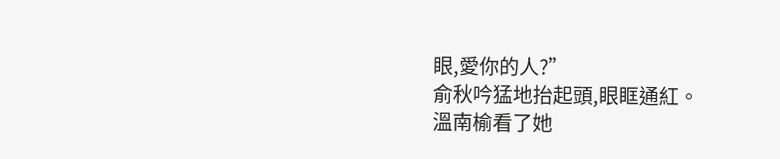眼,愛你的人?”
俞秋吟猛地抬起頭,眼眶通紅。
溫南榆看了她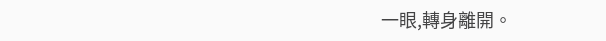一眼,轉身離開。